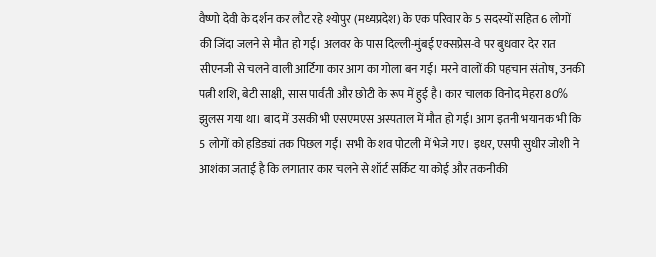वैष्णो देवी के दर्शन कर लौट रहे श्योपुर (मध्यप्रदेश) के एक परिवार के 5 सदस्यों सहित 6 लोगों की जिंदा जलने से मौत हो गई। अलवर के पास दिल्ली-मुंबई एक्सप्रेस-वे पर बुधवार देर रात सीएनजी से चलने वाली आर्टिगा कार आग का गोला बन गई। मरने वालों की पहचान संतोष, उनकी पत्नी शशि, बेटी साक्षी, सास पार्वती और छोटी के रूप में हुई है। कार चालक विनोद मेहरा 80% झुलस गया था। बाद में उसकी भी एसएमएस अस्पताल में मौत हो गई। आग इतनी भयानक भी कि 5 लोगों को हडिड्यां तक पिछल गईं। सभी के शव पोटली में भेजे गए। इधर, एसपी सुधीर जोशी ने आशंका जताई है कि लगातार कार चलने से शॉर्ट सर्किट या कोई और तकनीकी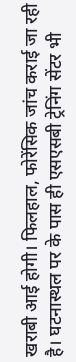खराबी आई होगी। फिलहाल, फोरेंसिक जांच कराई जा रही है। घटनास्थल पर के पास ही एसएसबी ट्रेनिंग सेंटर भी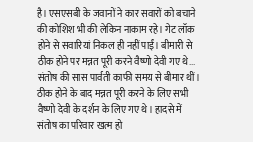है। एसएसबी के जवानों ने कार सवारों को बचाने की कोशिश भी की लेकिन नाकाम रहे। गेट लॉक होने से सवारियां निकल ही नहीं पाईं। बीमारी से ठीक होने पर मन्नत पूरी करने वैष्णो देवी गए थे... संतोष की सास पार्वती काफी समय से बीमार थीं। ठीक होने के बाद मन्नत पूरी करने के लिए सभी वैष्णो देवी के दर्शन के लिए गए थे। हादसे में संतोष का परिवार खत्म हो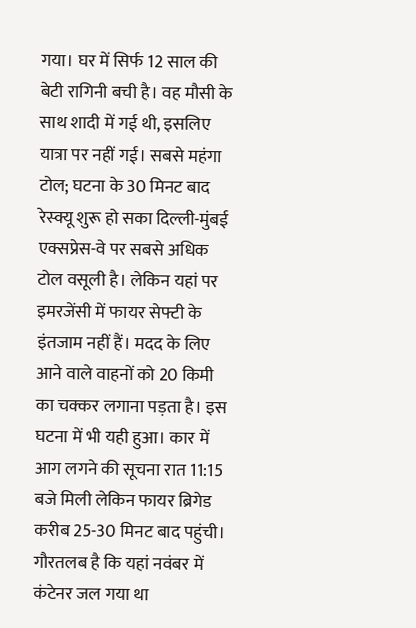गया। घर में सिर्फ 12 साल की बेटी रागिनी बची है। वह मौसी के साथ शादी में गई थी, इसलिए यात्रा पर नहीं गई। सबसे महंगा टोल; घटना के 30 मिनट बाद रेस्क्यू शुरू हो सका दिल्ली-मुंबई एक्सप्रेस-वे पर सबसे अधिक टोल वसूली है। लेकिन यहां पर इमरजेंसी में फायर सेफ्टी के इंतजाम नहीं हैं। मदद के लिए आने वाले वाहनों को 20 किमी का चक्कर लगाना पड़ता है। इस घटना में भी यही हुआ। कार में आग लगने की सूचना रात 11:15 बजे मिली लेकिन फायर ब्रिगेड करीब 25-30 मिनट बाद पहुंची। गौरतलब है कि यहां नवंबर में कंटेनर जल गया था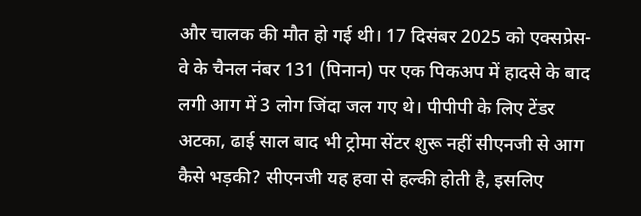और चालक की मौत हो गई थी। 17 दिसंबर 2025 को एक्सप्रेस-वे के चैनल नंबर 131 (पिनान) पर एक पिकअप में हादसे के बाद लगी आग में 3 लोग जिंदा जल गए थे। पीपीपी के लिए टेंडर अटका, ढाई साल बाद भी ट्रोमा सेंटर शुरू नहीं सीएनजी से आग कैसे भड़की? सीएनजी यह हवा से हल्की होती है, इसलिए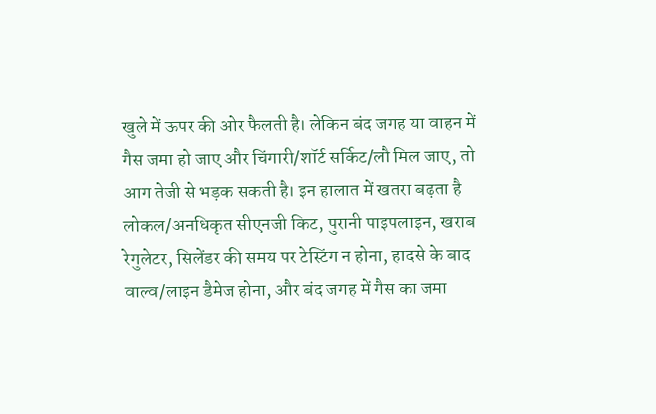खुले में ऊपर की ओर फैलती है। लेकिन बंद जगह या वाहन में गैस जमा हो जाए और चिंगारी/शॉर्ट सर्किट/लौ मिल जाए, तो आग तेजी से भड़क सकती है। इन हालात में खतरा बढ़ता है लोकल/अनधिकृत सीएनजी किट, पुरानी पाइपलाइन, खराब रेगुलेटर, सिलेंडर की समय पर टेस्टिंग न होना, हादसे के बाद वाल्व/लाइन डैमेज होना, और बंद जगह में गैस का जमा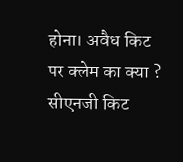होना। अवैध किट पर क्लेम का क्या ? सीएनजी किट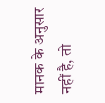मानक के अनुसार नहीं है, तो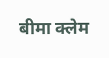बीमा क्लेम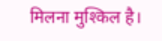मिलना मुश्किल है।